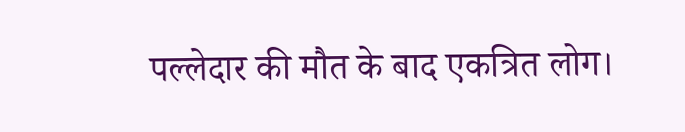पल्लेदार की मौत के बाद एकत्रित लोग।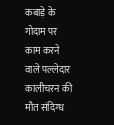कबाड़े के गोदाम पर काम करने वाले पल्लेदार कालीचरन की मौत संदिग्ध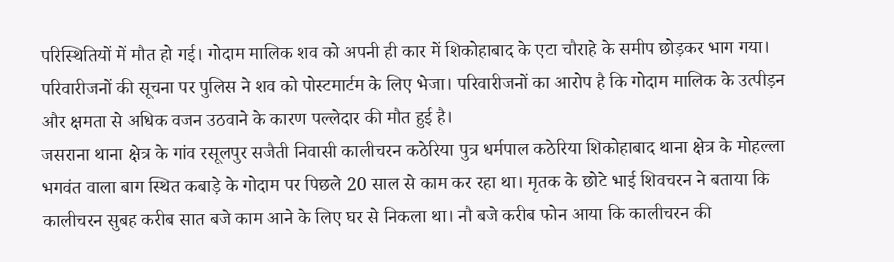परिस्थितियों में मौत हो गई। गोदाम मालिक शव को अपनी ही कार में शिकोहाबाद के एटा चौराहे के समीप छोड़कर भाग गया। परिवारीजनों की सूचना पर पुलिस ने शव को पोस्टमार्टम के लिए भेजा। परिवारीजनों का आरोप है कि गोदाम मालिक के उत्पीड़न और क्षमता से अधिक वजन उठवाने के कारण पल्लेदार की मौत हुई है।
जसराना थाना क्षेत्र के गांव रसूलपुर सजैती निवासी कालीचरन कठेरिया पुत्र धर्मपाल कठेरिया शिकोहाबाद थाना क्षेत्र के मोहल्ला भगवंत वाला बाग स्थित कबाड़े के गोदाम पर पिछले 20 साल से काम कर रहा था। मृतक के छोटे भाई शिवचरन ने बताया कि कालीचरन सुबह करीब सात बजे काम आने के लिए घर से निकला था। नौ बजे करीब फोन आया कि कालीचरन की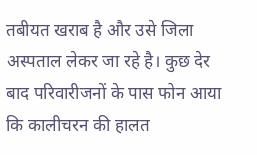तबीयत खराब है और उसे जिला अस्पताल लेकर जा रहे है। कुछ देर बाद परिवारीजनों के पास फोन आया कि कालीचरन की हालत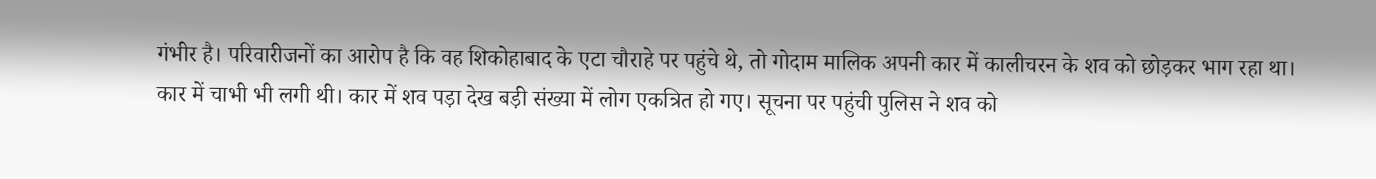गंभीर है। परिवारीजनों का आरोप है कि वह शिकोहाबाद के एटा चौराहे पर पहुंचे थे, तो गोदाम मालिक अपनी कार में कालीचरन के शव को छोड़कर भाग रहा था। कार में चाभी भी लगी थी। कार में शव पड़ा देख बड़ी संख्या में लोग एकत्रित हो गए। सूचना पर पहुंची पुलिस ने शव को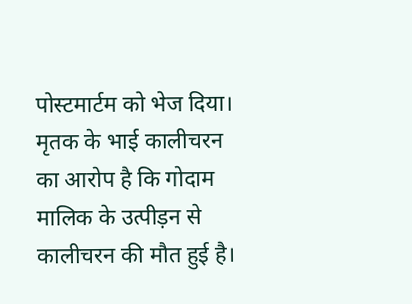पोस्टमार्टम को भेज दिया। मृतक के भाई कालीचरन का आरोप है कि गोदाम मालिक के उत्पीड़न से कालीचरन की मौत हुई है।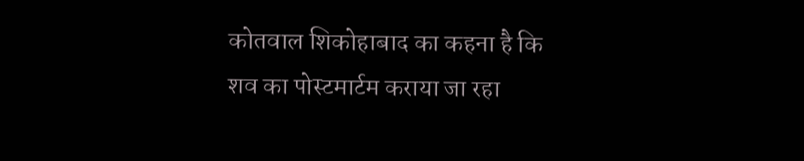कोतवाल शिकोहाबाद का कहना है कि शव का पोस्टमार्टम कराया जा रहा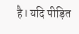है। यदि पीड़ित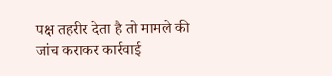पक्ष तहरीर देता है तो मामले की जांच कराकर कार्रवाई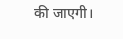की जाएगी।